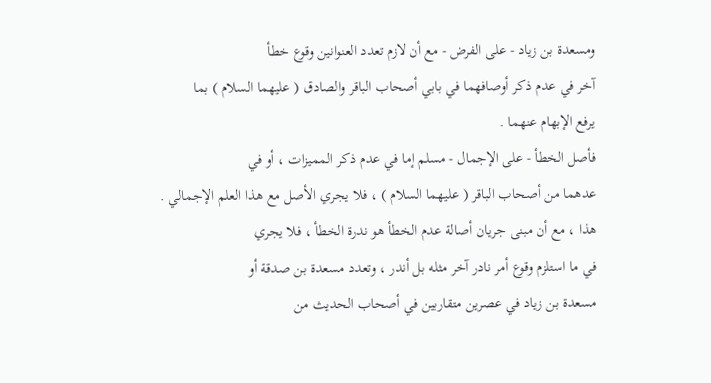ومسعدة بن زياد - على الفرض - مع أن لازم تعدد العنوانين وقوع خطأ
آخر في عدم ذكر أوصافهما في بابي أصحاب الباقر والصادق ( عليهما السلام ) بما
يرفع الإبهام عنهما .
فأصل الخطأ - على الإجمال - مسلم إما في عدم ذكر المميزات ، أو في
عدهما من أصحاب الباقر ( عليهما السلام ) ، فلا يجري الأصل مع هذا العلم الإجمالي .
هذا ، مع أن مبنى جريان أصالة عدم الخطأ هو ندرة الخطأ ، فلا يجري
في ما استلزم وقوع أمر نادر آخر مثله بل أندر ، وتعدد مسعدة بن صدقة أو
مسعدة بن زياد في عصرين متقاربين في أصحاب الحديث من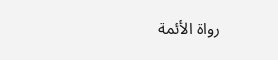رواة الأئمة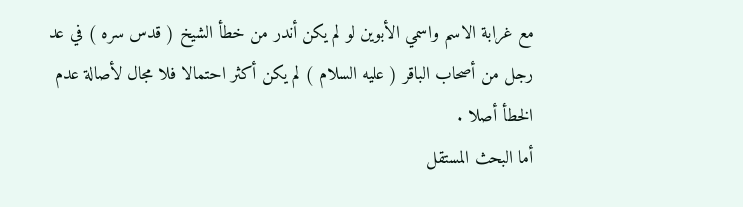مع غرابة الاسم واسمي الأبوين لو لم يكن أندر من خطأ الشيخ ( قدس سره ) في عد
رجل من أصحاب الباقر ( عليه السلام ) لم يكن أكثر احتمالا فلا مجال لأصالة عدم
الخطأ أصلا .
أما البحث المستقل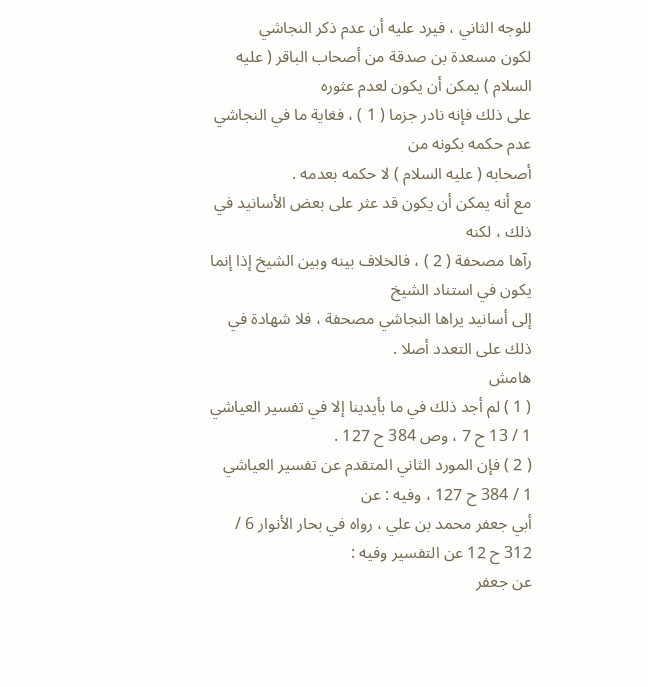للوجه الثاني ، فيرد عليه أن عدم ذكر النجاشي
لكون مسعدة بن صدقة من أصحاب الباقر ( عليه السلام ) يمكن أن يكون لعدم عثوره
على ذلك فإنه نادر جزما ( 1 ) ، فغاية ما في النجاشي عدم حكمه بكونه من
أصحابه ( عليه السلام ) لا حكمه بعدمه .
مع أنه يمكن أن يكون قد عثر على بعض الأسانيد في ذلك ، لكنه
رآها مصحفة ( 2 ) ، فالخلاف بينه وبين الشيخ إذا إنما يكون في استناد الشيخ
إلى أسانيد يراها النجاشي مصحفة ، فلا شهادة في ذلك على التعدد أصلا .
هامش
( 1 ) لم أجد ذلك في ما بأيدينا إلا في تفسير العياشي 1 / 13 ح 7 ، وص 384 ح 127 .
( 2 ) فإن المورد الثاني المتقدم عن تفسير العياشي 1 / 384 ح 127 ، وفيه : عن
أبي جعفر محمد بن علي ، رواه في بحار الأنوار 6 / 312 ح 12 عن التفسير وفيه :
عن جعفر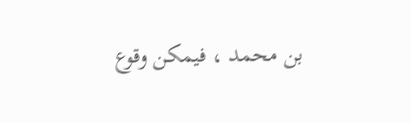بن محمد ، فيمكن وقوع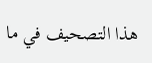هذا التصحيف في ما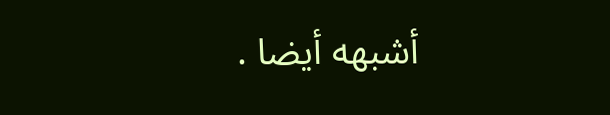أشبهه أيضا .